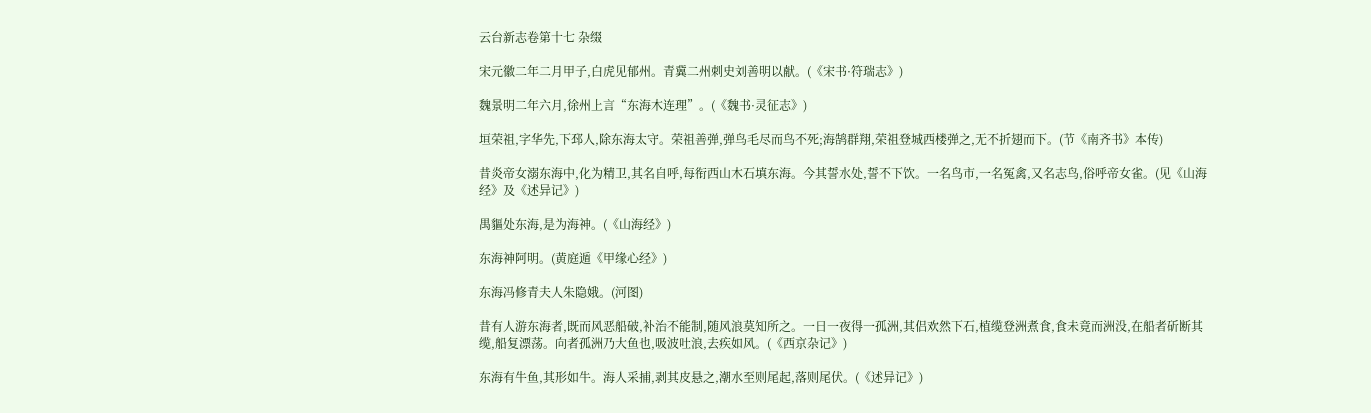云台新志卷第十七 杂缀

宋元徽二年二月甲子,白虎见郁州。青冀二州刺史刘善明以献。(《宋书·符瑞志》)

魏景明二年六月,徐州上言“东海木连理”。(《魏书·灵征志》)

垣荣祖,字华先,下邳人,除东海太守。荣祖善弹,弹鸟毛尽而鸟不死;海鹄群翔,荣祖登城西楼弹之,无不折翅而下。(节《南齐书》本传)

昔炎帝女溺东海中,化为精卫,其名自呼,每衔西山木石填东海。今其誓水处,誓不下饮。一名鸟市,一名冤禽,又名志鸟,俗呼帝女雀。(见《山海经》及《述异记》)

禺貙处东海,是为海神。(《山海经》)

东海神阿明。(黄庭遁《甲缘心经》)

东海冯修青夫人朱隐娥。(河图)

昔有人游东海者,既而风恶船破,补治不能制,随风浪莫知所之。一日一夜得一孤洲,其侣欢然下石,植缆登洲煮食,食未竟而洲没,在船者斫断其缆,船复漂荡。向者孤洲乃大鱼也,吸波吐浪,去疾如风。(《西京杂记》)

东海有牛鱼,其形如牛。海人采捕,剥其皮悬之,潮水至则尾起,落则尾伏。(《述异记》)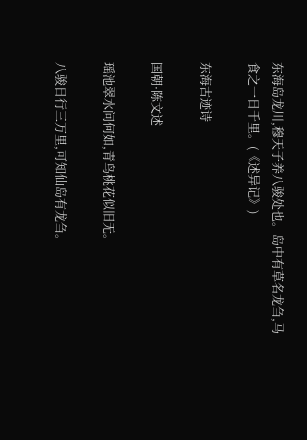东海岛龙川,穆天子养八骏处也。岛中有草名龙刍,马食之一日千里。(《述异记》)

东海古迹诗

国朝·陈文述

瑶池翠水问何如,青鸟桃花似旧无。

八骏日行三万里,可知仙岛有龙刍。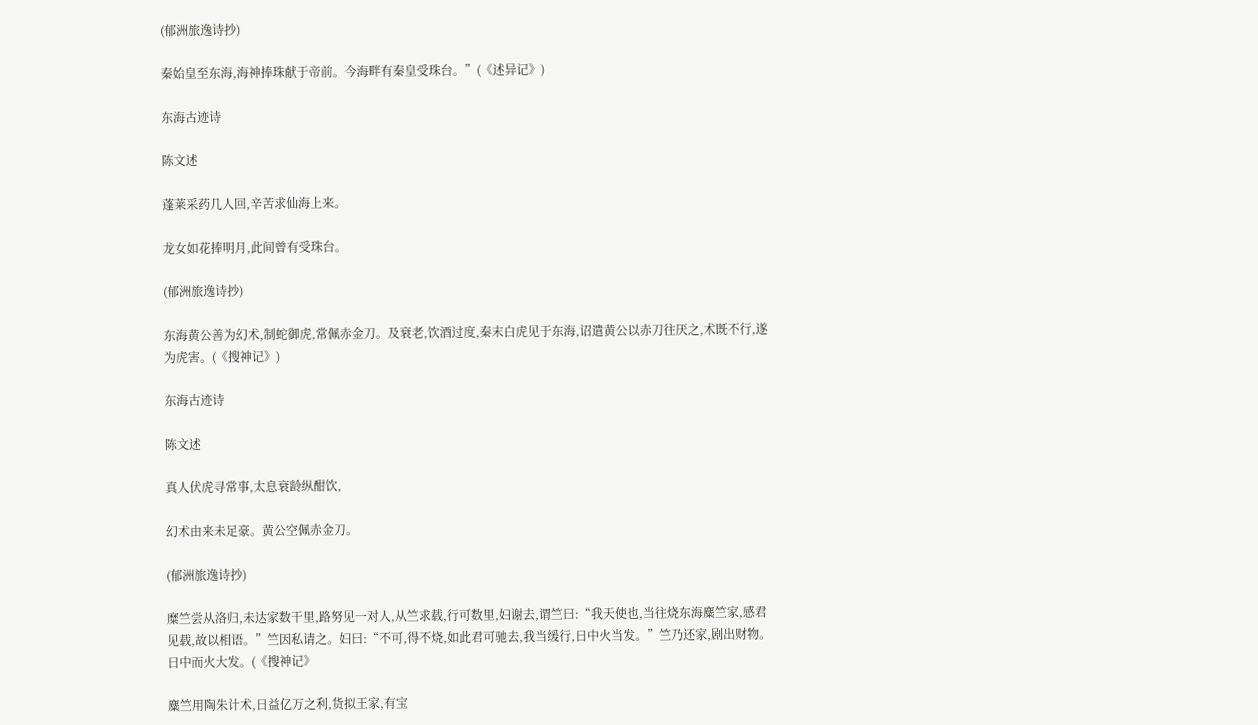(郁洲旅逸诗抄)

秦始皇至东海,海神捧珠献于帝前。今海畔有秦皇受珠台。”(《述异记》)

东海古迹诗

陈文述

蓬莱采药几人回,辛苦求仙海上来。

龙女如花捧明月,此间曾有受珠台。

(郁洲旅逸诗抄)

东海黄公善为幻术,制蛇御虎,常佩赤金刀。及衰老,饮酒过度,秦末白虎见于东海,诏遣黄公以赤刀往厌之,术既不行,遂为虎害。(《搜神记》)

东海古迹诗

陈文述

真人伏虎寻常事,太息衰龄纵酣饮,

幻术由来未足豪。黄公空佩赤金刀。

(郁洲旅逸诗抄)

糜竺尝从洛归,未达家数干里,路努见一对人,从竺求载,行可数里,妇谢去,谓竺曰:“我天使也,当往烧东海麋竺家,感君见载,故以相语。”竺因私请之。妇曰:“不可,得不烧,如此君可驰去,我当缓行,日中火当发。”竺乃还家,剧出财物。日中而火大发。(《搜神记》

麋竺用陶朱计术,日益亿万之利,货拟王家,有宝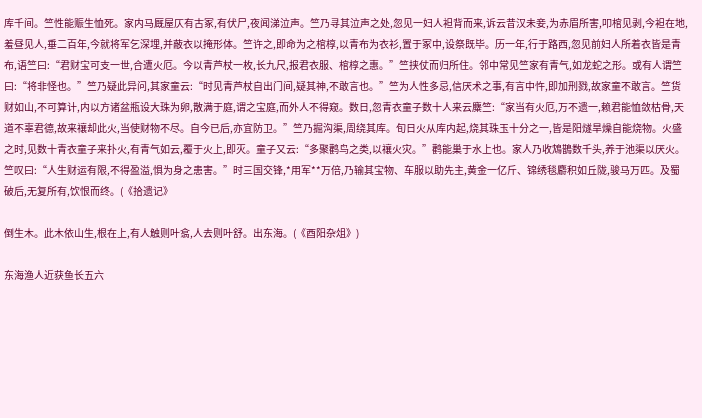库千间。竺性能赈生恤死。家内马厩屋仄有古冢,有伏尸,夜闻涕泣声。竺乃寻其泣声之处,忽见一妇人袒背而来,诉云昔汉未妾,为赤眉所害,叩棺见剥,今袒在地,羞昼见人,垂二百年,今就将军乞深埋,并蔽衣以掩形体。竺许之,即命为之棺椁,以青布为衣衫,置于冢中,设祭既毕。历一年,行于路西,忽见前妇人所着衣皆是青布,语竺曰:“君财宝可支一世,合遭火厄。今以青芦杖一枚,长九尺,报君衣服、棺椁之惠。”竺挟仗而归所住。邻中常见竺家有青气,如龙蛇之形。或有人谓竺曰:“将非怪也。”竺乃疑此异问,其家童云:“时见青芦杖自出门间,疑其神,不敢言也。”竺为人性多忌,信厌术之事,有言中忤,即加刑戮,故家童不敢言。竺货财如山,不可算计,内以方诸盆瓶设大珠为卵,散满于庭,谓之宝庭,而外人不得窥。数日,忽青衣童子数十人来云麋竺:“家当有火厄,万不遗一,赖君能恤敛枯骨,天道不辜君德,故来禳却此火,当使财物不尽。自今已后,亦宜防卫。”竺乃掘沟渠,周绕其库。旬日火从库内起,烧其珠玉十分之一,皆是阳燧旱燥自能烧物。火盛之时,见数十青衣童子来扑火,有青气如云,覆于火上,即灭。童子又云:“多聚鹳鸟之类,以禳火灾。”鹳能巢于水上也。家人乃收鴆鵲数千头,养于池渠以厌火。竺叹曰:“人生财运有限,不得盈溢,惧为身之患害。”时三国交锋,*用军**万倍,乃输其宝物、车服以助先主,黄金一亿斤、锦绣毯麝积如丘陇,骏马万匹。及蜀破后,无复所有,饮恨而终。(《拾遗记》

倒生木。此木依山生,根在上,有人触则叶翕,人去则叶舒。出东海。(《酉阳杂俎》)

东海渔人近获鱼长五六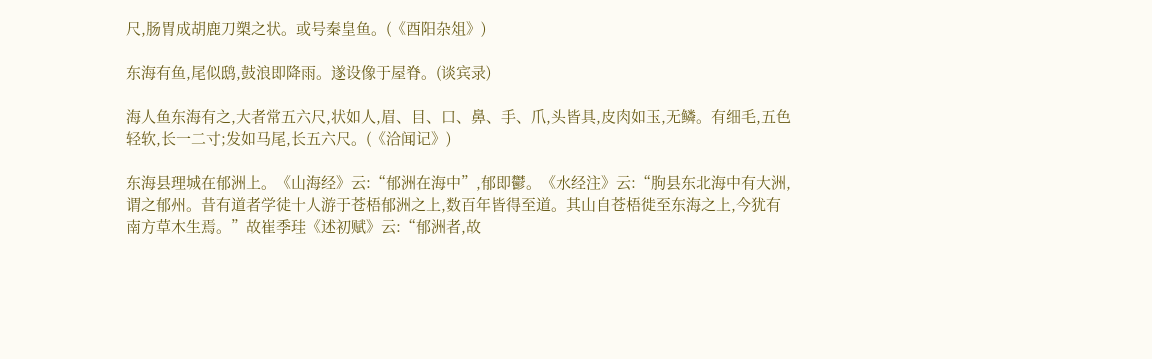尺,肠胃成胡鹿刀槊之状。或号秦皇鱼。(《酉阳杂俎》)

东海有鱼,尾似鸱,鼓浪即降雨。遂设像于屋脊。(谈宾录)

海人鱼东海有之,大者常五六尺,状如人,眉、目、口、鼻、手、爪,头皆具,皮肉如玉,无鳞。有细毛,五色轻软,长一二寸;发如马尾,长五六尺。(《洽闻记》)

东海县理城在郁洲上。《山海经》云:“郁洲在海中”,郁即鬱。《水经注》云:“朐县东北海中有大洲,谓之郁州。昔有道者学徒十人游于苍梧郁洲之上,数百年皆得至道。其山自苍梧徙至东海之上,今犹有南方草木生焉。”故崔季珪《述初赋》云:“郁洲者,故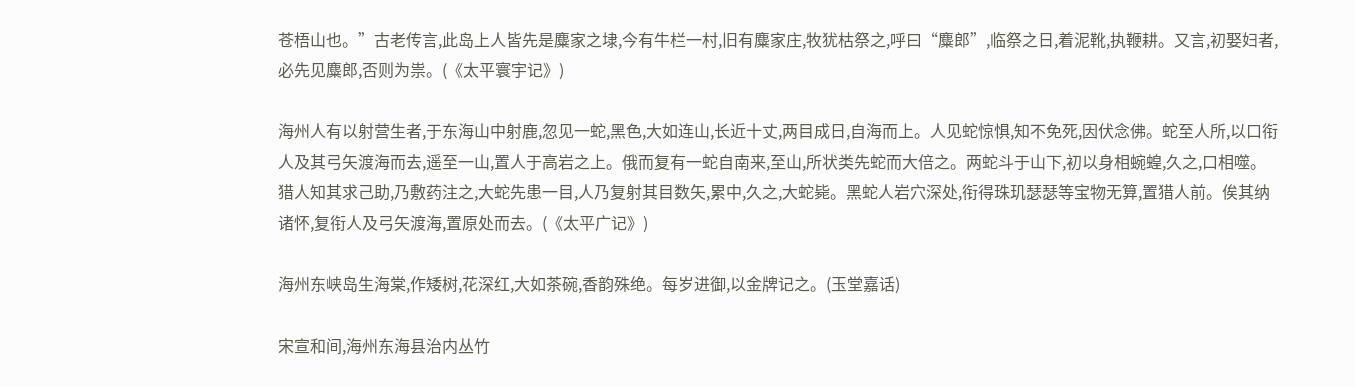苍梧山也。”古老传言,此岛上人皆先是麋家之埭,今有牛栏一村,旧有麋家庄,牧犹枯祭之,呼曰“麋郎”,临祭之日,着泥靴,执鞭耕。又言,初娶妇者,必先见麋郎,否则为祟。(《太平寰宇记》)

海州人有以射营生者,于东海山中射鹿,忽见一蛇,黑色,大如连山,长近十丈,两目成日,自海而上。人见蛇惊惧,知不免死,因伏念佛。蛇至人所,以口衔人及其弓矢渡海而去,遥至一山,置人于高岩之上。俄而复有一蛇自南来,至山,所状类先蛇而大倍之。两蛇斗于山下,初以身相蜿蝗,久之,口相噬。猎人知其求己助,乃敷药注之,大蛇先患一目,人乃复射其目数矢,累中,久之,大蛇毙。黑蛇人岩穴深处,衔得珠玑瑟瑟等宝物无算,置猎人前。俟其纳诸怀,复衔人及弓矢渡海,置原处而去。(《太平广记》)

海州东峡岛生海棠,作矮树,花深红,大如茶碗,香韵殊绝。每岁进御,以金牌记之。(玉堂嘉话)

宋宣和间,海州东海县治内丛竹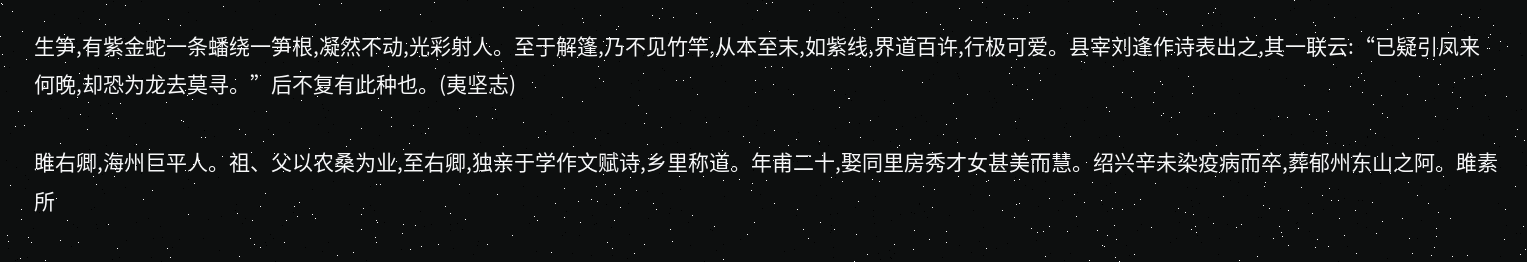生笋,有紫金蛇一条蟠绕一笋根,凝然不动,光彩射人。至于解篷,乃不见竹竿,从本至末,如紫线,界道百许,行极可爱。县宰刘逢作诗表出之,其一联云:“已疑引凤来何晚,却恐为龙去莫寻。”后不复有此种也。(夷坚志)

雎右卿,海州巨平人。祖、父以农桑为业,至右卿,独亲于学作文赋诗,乡里称道。年甫二十,娶同里房秀才女甚美而慧。绍兴辛未染疫病而卒,葬郁州东山之阿。雎素所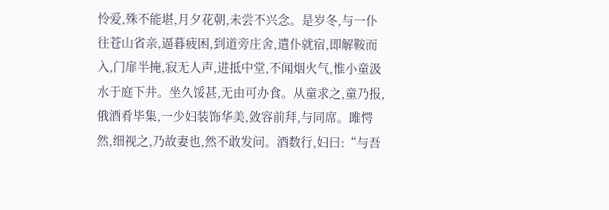怜爱,殊不能堪,月夕花朝,未尝不兴念。是岁冬,与一仆往苍山省亲,逼暮疲困,到道旁庄舍,遣仆就宿,即解鞍而入,门扉半掩,寂无人声,进抵中堂,不闻烟火气,惟小童汲水于庭下井。坐久馁甚,无由可办食。从童求之,童乃报,俄酒肴毕集,一少妇装饰华美,敛容前拜,与同席。雎愕然,细视之,乃故妻也,然不敢发问。酒数行,妇曰:“与吾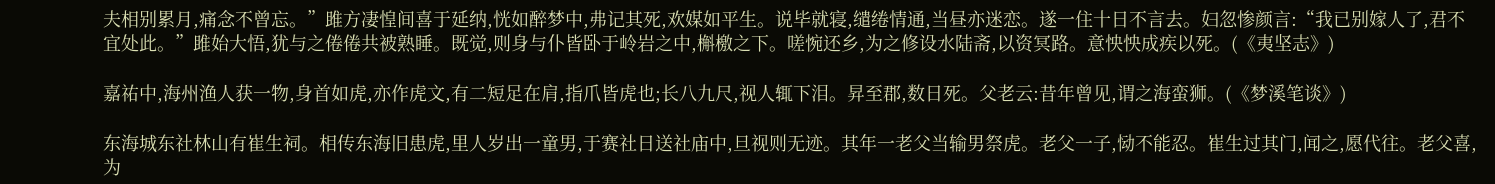夫相别累月,痛念不曾忘。”雎方凄惶间喜于延纳,恍如醉梦中,弗记其死,欢媒如平生。说毕就寝,缱绻情通,当昼亦迷恋。遂一住十日不言去。妇忽惨颜言:“我已别嫁人了,君不宜处此。”雎始大悟,犹与之倦倦共被熟睡。既觉,则身与仆皆卧于岭岩之中,槲檄之下。嗟惋还乡,为之修设水陆斋,以资冥路。意怏怏成疾以死。(《夷坚志》)

嘉祐中,海州渔人获一物,身首如虎,亦作虎文,有二短足在肩,指爪皆虎也;长八九尺,视人辄下泪。昇至郡,数日死。父老云:昔年曾见,谓之海蛮狮。(《梦溪笔谈》)

东海城东社林山有崔生祠。相传东海旧患虎,里人岁出一童男,于赛社日送社庙中,旦视则无迹。其年一老父当输男祭虎。老父一子,恸不能忍。崔生过其门,闻之,愿代往。老父喜,为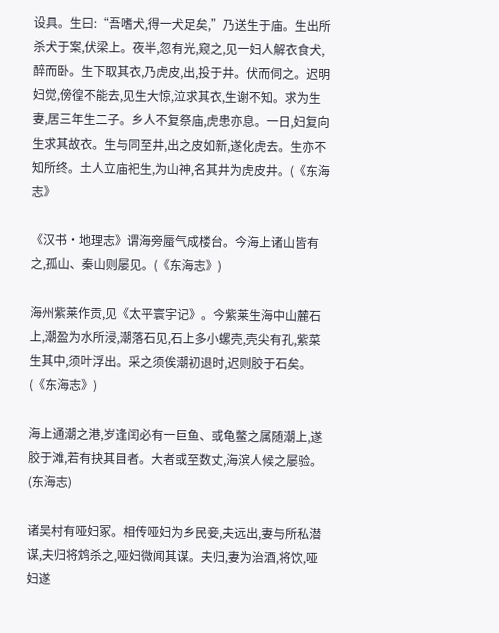设具。生曰:“吾嗜犬,得一犬足矣,”乃送生于庙。生出所杀犬于案,伏梁上。夜半,忽有光,窥之,见一妇人解衣食犬,醉而卧。生下取其衣,乃虎皮,出,投于井。伏而伺之。迟明妇觉,傍徨不能去,见生大惊,泣求其衣,生谢不知。求为生妻,居三年生二子。乡人不复祭庙,虎患亦息。一日,妇复向生求其故衣。生与同至井,出之皮如新,遂化虎去。生亦不知所终。土人立庙祀生,为山神,名其井为虎皮井。(《东海志》

《汉书·地理志》谓海旁蜃气成楼台。今海上诸山皆有之,孤山、秦山则屡见。(《东海志》)

海州紫莱作贡,见《太平寰宇记》。今紫莱生海中山麓石上,潮盈为水所浸,潮落石见,石上多小螺壳,壳尖有孔,紫菜生其中,须叶浮出。采之须俟潮初退时,迟则胶于石矣。(《东海志》)

海上通潮之港,岁逢闰必有一巨鱼、或龟鳖之属随潮上,遂胶于滩,若有抉其目者。大者或至数丈,海滨人候之屡验。(东海志)

诸吴村有哑妇冢。相传哑妇为乡民妾,夫远出,妻与所私潜谋,夫归将鸩杀之,哑妇微闻其谋。夫归,妻为治酒,将饮,哑妇遂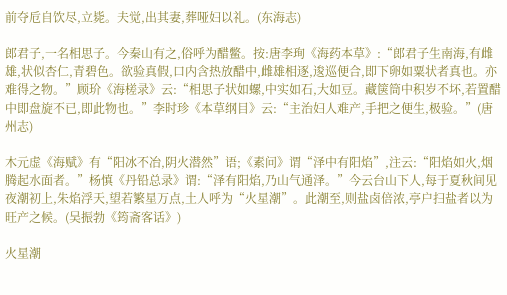前夺卮自饮尽,立毙。夫觉,出其妻,葬哑妇以礼。(东海志)

郎君子,一名相思子。今秦山有之,俗呼为醋鳖。按:唐李珣《海药本草》:“郎君子生南海,有雌雄,状似杏仁,青碧色。欲验真假,口内含热放醋中,雌雄相逐,逡巡便合,即下卵如粟状者真也。亦难得之物。”顾玠《海槎录》云:“相思子状如螺,中实如石,大如豆。藏箧筒中积岁不坏,若置醋中即盘旋不已,即此物也。”李时珍《本草纲目》云:“主治妇人难产,手把之便生,极验。”(唐州志)

木元虚《海赋》有“阳冰不冶,阴火潜然”语;《素问》谓“泽中有阳焰”,注云:“阳焰如火,烟腾起水面者。”杨慎《丹铅总录》谓:“泽有阳焰,乃山气通泽。”今云台山下人,每于夏秋间见夜潮初上,朱焰浮天,望若繁星万点,土人呼为“火星潮”。此潮至,则盐卤倍浓,亭户扫盐者以为旺产之候。(吴振勃《筠斋客话》)

火星潮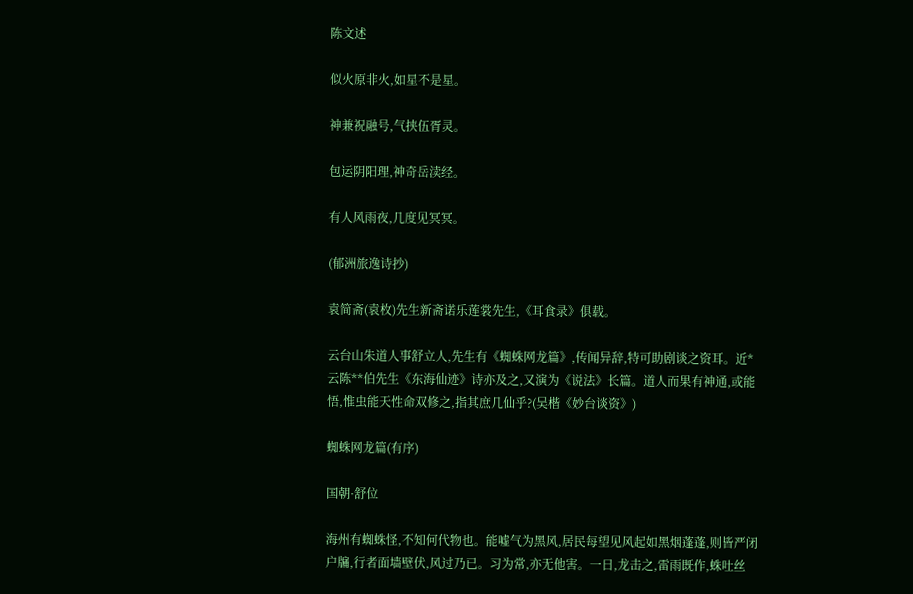陈文述

似火原非火,如星不是星。

神兼祝融号,气挟伍胥灵。

包运阴阳理,神奇岳渎经。

有人风雨夜,几度见冥冥。

(郁洲旅逸诗抄)

袁简斋(袁枚)先生新斋诺乐莲裳先生,《耳食录》俱载。

云台山朱道人事舒立人,先生有《蜘蛛网龙篇》,传闻异辞,特可助剧谈之资耳。近*云陈**伯先生《东海仙迹》诗亦及之,又演为《说法》长篇。道人而果有神通,或能悟,惟虫能天性命双修之,指其庶几仙乎?(吴楷《妙台谈资》)

蜘蛛网龙篇(有序)

国朝·舒位

海州有蜘蛛怪,不知何代物也。能嘘气为黑风,居民每望见风起如黑烟蓬蓬,则皆严闭户牖,行者面墙壁伏,风过乃已。习为常,亦无他害。一日,龙击之,雷雨既作,蛛吐丝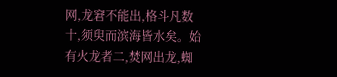网,龙窘不能出,格斗凡数十,须臾而滨海皆水矣。始有火龙者二,焚网出龙,蜘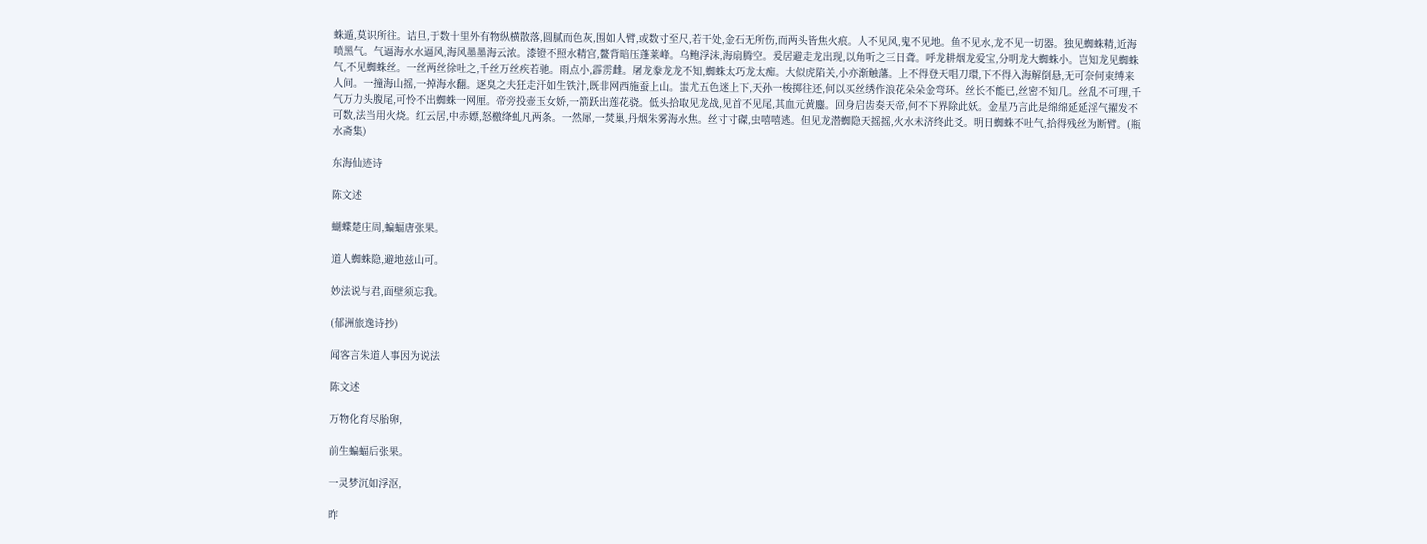蛛遁,莫识所往。诘旦,于数十里外有物纵横散落,圆腻而色灰,围如人臂,或数寸至尺,若干处,金石无所伤,而两头皆焦火痕。人不见风,鬼不见地。鱼不见水,龙不见一切器。独见蜘蛛精,近海喷黑气。气逼海水水逼风,海风墨墨海云浓。漆镫不照水精宫,鳌背暗压蓬莱峰。乌鲍浮沫,海扇腾空。爰居避走龙出现,以角听之三日聋。呼龙耕烟龙爱宝,分明龙大蜘蛛小。岂知龙见蜘蛛气,不见蜘蛛丝。一丝两丝徐吐之,千丝万丝疾若驰。雨点小,霹雳雌。屠龙豢龙龙不知,蜘蛛太巧龙太痴。大似虎陷关,小亦渐触藩。上不得登天唱刀環,下不得入海解倒悬,无可奈何束缚来人间。一撞海山摇,一掉海水翻。逐臭之夫狂走汗如生铁汁,既非网西施蚕上山。蚩尤五色迷上下,天孙一梭掷往还,何以买丝绣作浪花朵朵金弯环。丝长不能已,丝密不知几。丝乱不可理,千气万力头腹尾,可怜不出蜘蛛一网厘。帝旁投壶玉女娇,一箭跃出莲花骁。低头拾取见龙战,见首不见尾,其血元黄鏖。回身启齿奏天帝,何不下界除此妖。金星乃言此是绵绵延延淫气擢发不可数,法当用火烧。红云居,中赤嫖,怒檄绛虬凡两条。一然犀,一焚巢,丹烟朱雾海水焦。丝寸寸磔,虫嘻嘻逃。但见龙潜蜘隐天摇摇,火水未济终此爻。明日蜘蛛不吐气,拾得残丝为断臂。(瓶水斋集)

东海仙迹诗

陈文述

蝴蝶楚庄周,蝙蝠唐张果。

道人蜘蛛隐,避地兹山可。

妙法说与君,面壁须忘我。

(郁洲旅逸诗抄)

闻客言朱道人事因为说法

陈文述

万物化育尽胎卵,

前生蝙蝠后张果。

一灵梦沉如浮沤,

昨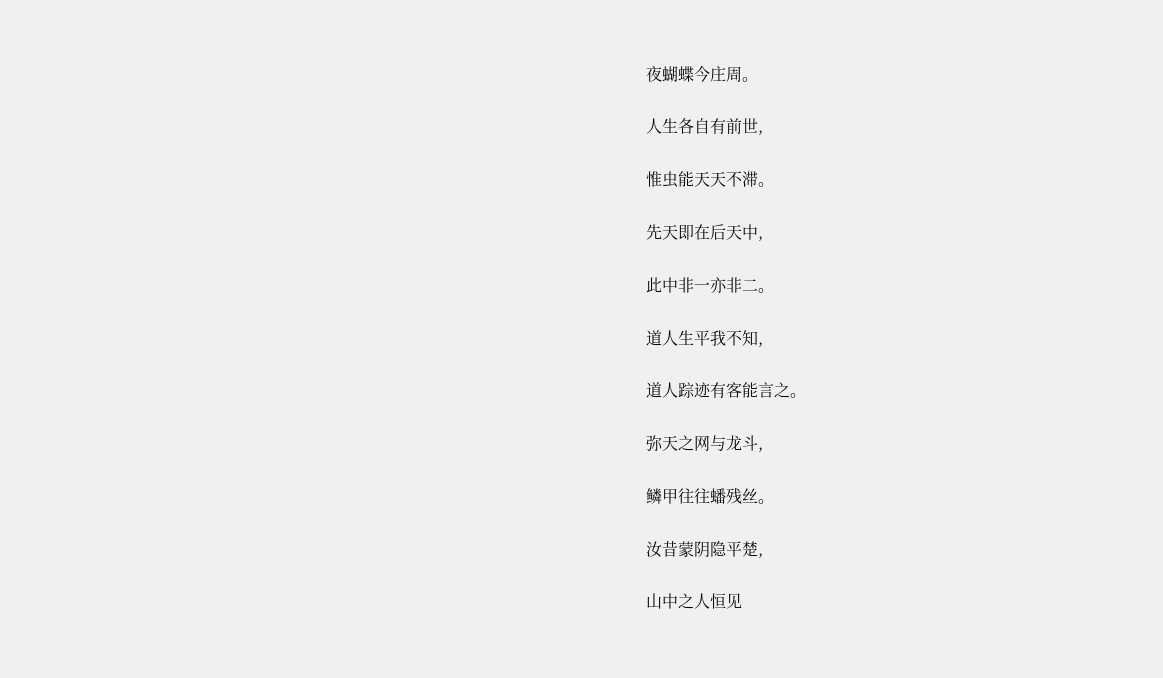夜蝴蝶今庄周。

人生各自有前世,

惟虫能天天不滞。

先天即在后天中,

此中非一亦非二。

道人生平我不知,

道人踪迹有客能言之。

弥天之网与龙斗,

鳞甲往往蟠残丝。

汝昔蒙阴隐平楚,

山中之人恒见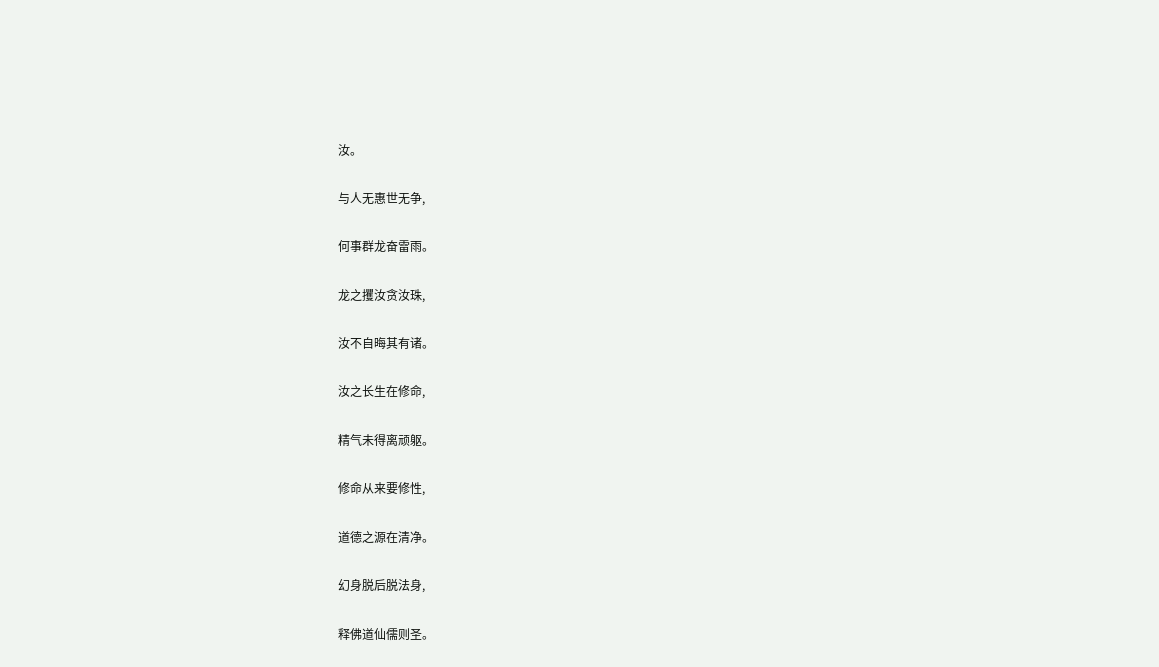汝。

与人无惠世无争,

何事群龙奋雷雨。

龙之攫汝贪汝珠,

汝不自晦其有诸。

汝之长生在修命,

精气未得离顽躯。

修命从来要修性,

道德之源在清净。

幻身脱后脱法身,

释佛道仙儒则圣。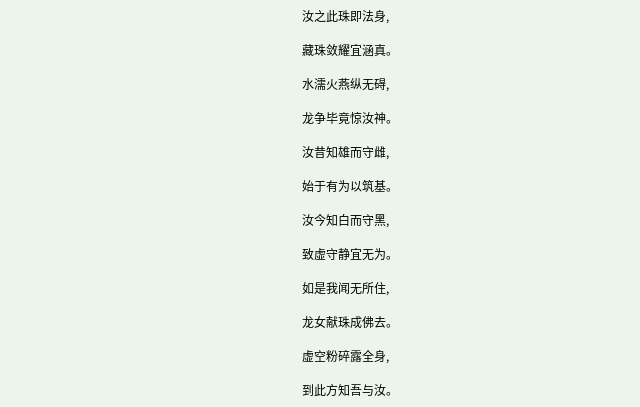汝之此珠即法身,

藏珠敛耀宜涵真。

水濡火燕纵无碍,

龙争毕竟惊汝神。

汝昔知雄而守雌,

始于有为以筑基。

汝今知白而守黑,

致虚守静宜无为。

如是我闻无所住,

龙女献珠成佛去。

虚空粉碎露全身,

到此方知吾与汝。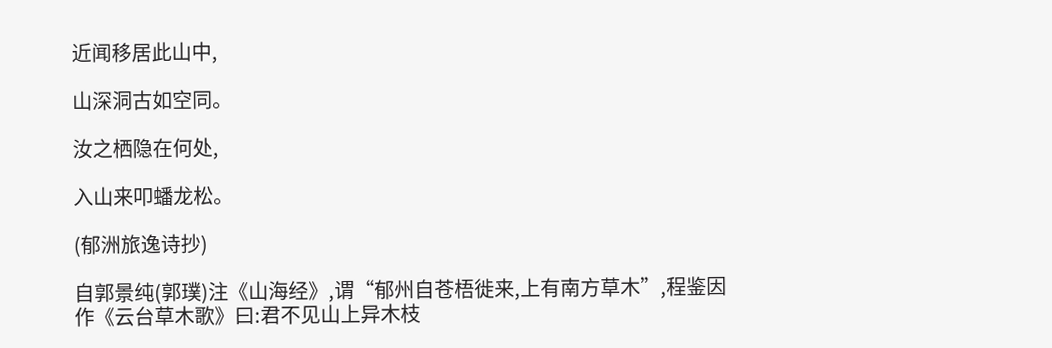近闻移居此山中,

山深洞古如空同。

汝之栖隐在何处,

入山来叩蟠龙松。

(郁洲旅逸诗抄)

自郭景纯(郭璞)注《山海经》,谓“郁州自苍梧徙来,上有南方草木”,程鉴因作《云台草木歌》曰:君不见山上异木枝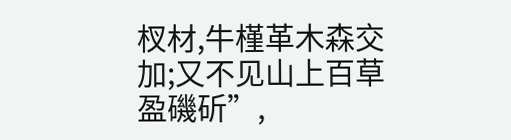杈材,牛槿革木森交加;又不见山上百草盈磯斫”,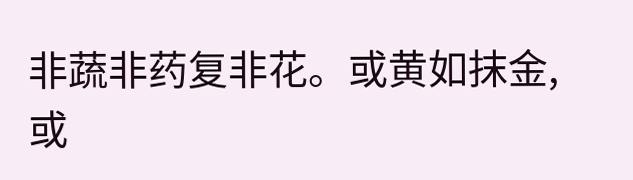非蔬非药复非花。或黄如抹金,或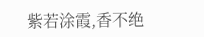紫若涂霞,香不绝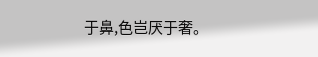于鼻,色岂厌于奢。